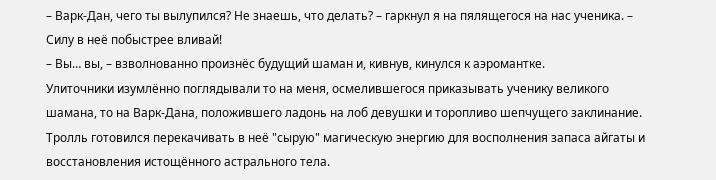– Варк-Дан, чего ты вылупился? Не знаешь, что делать? – гаркнул я на пялящегося на нас ученика. – Силу в неё побыстрее вливай!
– Вы… вы, – взволнованно произнёс будущий шаман и, кивнув, кинулся к аэромантке.
Улиточники изумлённо поглядывали то на меня, осмелившегося приказывать ученику великого шамана, то на Варк-Дана, положившего ладонь на лоб девушки и торопливо шепчущего заклинание. Тролль готовился перекачивать в неё "сырую" магическую энергию для восполнения запаса айгаты и восстановления истощённого астрального тела.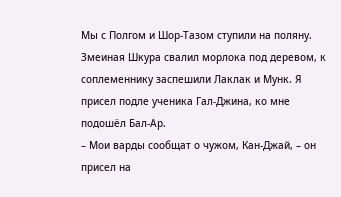Мы с Полгом и Шор-Тазом ступили на поляну. Змеиная Шкура свалил морлока под деревом, к соплеменнику заспешили Лаклак и Мунк. Я присел подле ученика Гал-Джина, ко мне подошёл Бал-Ар.
– Мои варды сообщат о чужом, Кан-Джай, – он присел на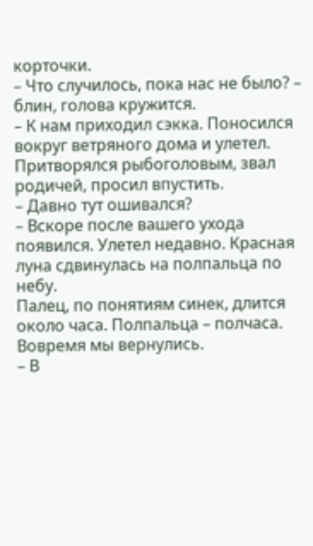корточки.
– Что случилось, пока нас не было? – блин, голова кружится.
– К нам приходил сэкка. Поносился вокруг ветряного дома и улетел. Притворялся рыбоголовым, звал родичей, просил впустить.
– Давно тут ошивался?
– Вскоре после вашего ухода появился. Улетел недавно. Красная луна сдвинулась на полпальца по небу.
Палец, по понятиям синек, длится около часа. Полпальца – полчаса. Вовремя мы вернулись.
– В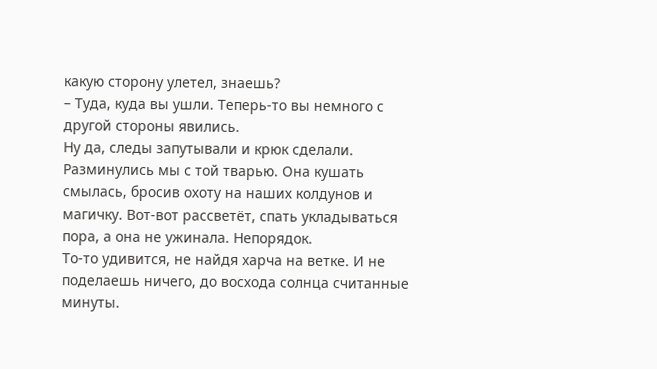какую сторону улетел, знаешь?
– Туда, куда вы ушли. Теперь-то вы немного с другой стороны явились.
Ну да, следы запутывали и крюк сделали. Разминулись мы с той тварью. Она кушать смылась, бросив охоту на наших колдунов и магичку. Вот-вот рассветёт, спать укладываться пора, а она не ужинала. Непорядок.
То-то удивится, не найдя харча на ветке. И не поделаешь ничего, до восхода солнца считанные минуты.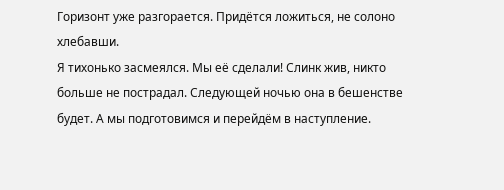Горизонт уже разгорается. Придётся ложиться, не солоно хлебавши.
Я тихонько засмеялся. Мы её сделали! Слинк жив, никто больше не пострадал. Следующей ночью она в бешенстве будет. А мы подготовимся и перейдём в наступление.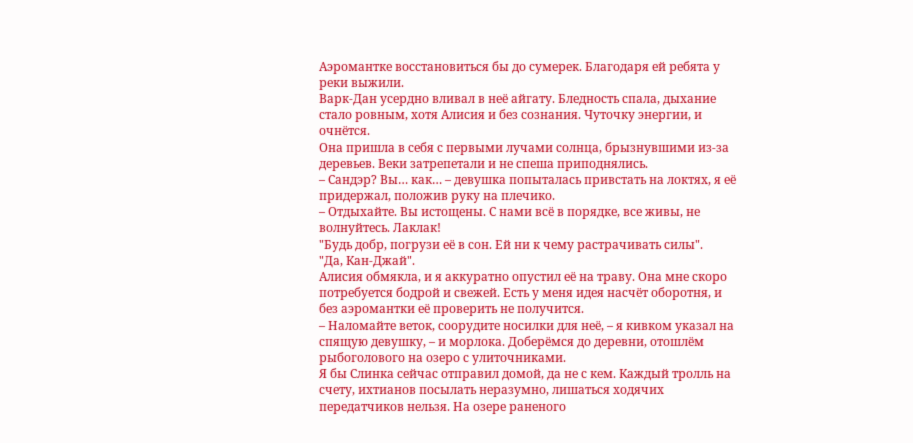Аэромантке восстановиться бы до сумерек. Благодаря ей ребята у реки выжили.
Варк-Дан усердно вливал в неё айгату. Бледность спала, дыхание стало ровным, хотя Алисия и без сознания. Чуточку энергии, и очнётся.
Она пришла в себя с первыми лучами солнца, брызнувшими из-за деревьев. Веки затрепетали и не спеша приподнялись.
– Сандэр? Вы… как… – девушка попыталась привстать на локтях, я её придержал, положив руку на плечико.
– Отдыхайте. Вы истощены. С нами всё в порядке, все живы, не волнуйтесь. Лаклак!
"Будь добр, погрузи её в сон. Ей ни к чему растрачивать силы".
"Да, Кан-Джай".
Алисия обмякла, и я аккуратно опустил её на траву. Она мне скоро потребуется бодрой и свежей. Есть у меня идея насчёт оборотня, и без аэромантки её проверить не получится.
– Наломайте веток, соорудите носилки для неё, – я кивком указал на спящую девушку, – и морлока. Доберёмся до деревни, отошлём рыбоголового на озеро с улиточниками.
Я бы Слинка сейчас отправил домой, да не с кем. Каждый тролль на счету, ихтианов посылать неразумно, лишаться ходячих передатчиков нельзя. На озере раненого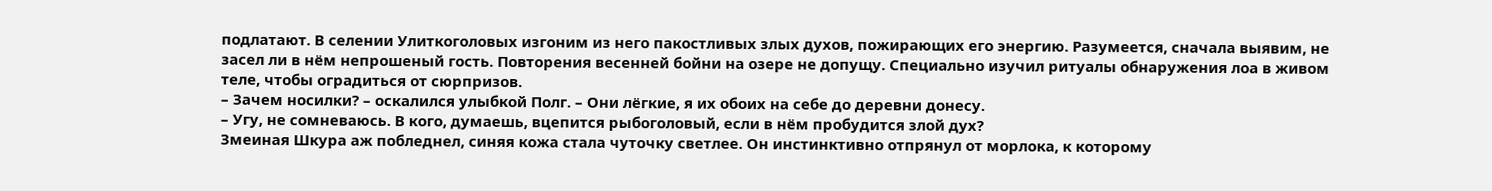подлатают. В селении Улиткоголовых изгоним из него пакостливых злых духов, пожирающих его энергию. Разумеется, сначала выявим, не засел ли в нём непрошеный гость. Повторения весенней бойни на озере не допущу. Специально изучил ритуалы обнаружения лоа в живом теле, чтобы оградиться от сюрпризов.
– Зачем носилки? – оскалился улыбкой Полг. – Они лёгкие, я их обоих на себе до деревни донесу.
– Угу, не сомневаюсь. В кого, думаешь, вцепится рыбоголовый, если в нём пробудится злой дух?
Змеиная Шкура аж побледнел, синяя кожа стала чуточку светлее. Он инстинктивно отпрянул от морлока, к которому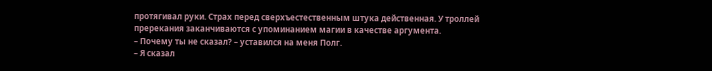протягивал руки. Страх перед сверхъестественным штука действенная. У троллей пререкания заканчиваются с упоминанием магии в качестве аргумента.
– Почему ты не сказал? – уставился на меня Полг.
– Я сказал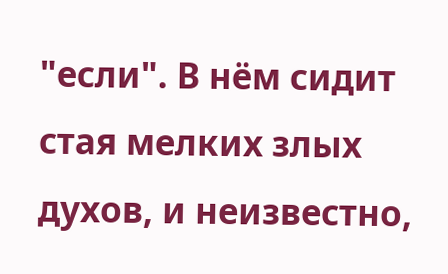"если". В нём сидит стая мелких злых духов, и неизвестно,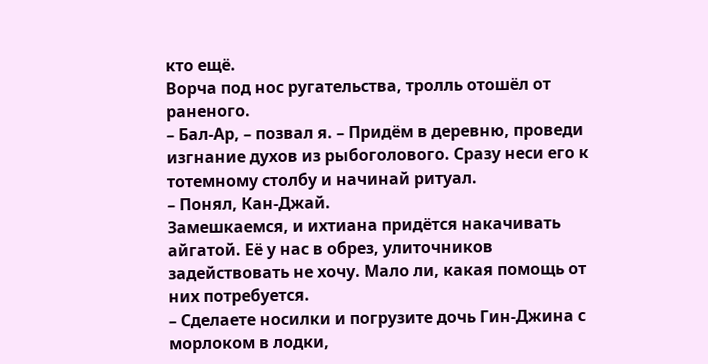кто ещё.
Ворча под нос ругательства, тролль отошёл от раненого.
– Бал-Ар, – позвал я. – Придём в деревню, проведи изгнание духов из рыбоголового. Сразу неси его к тотемному столбу и начинай ритуал.
– Понял, Кан-Джай.
Замешкаемся, и ихтиана придётся накачивать айгатой. Её у нас в обрез, улиточников задействовать не хочу. Мало ли, какая помощь от них потребуется.
– Сделаете носилки и погрузите дочь Гин-Джина с морлоком в лодки,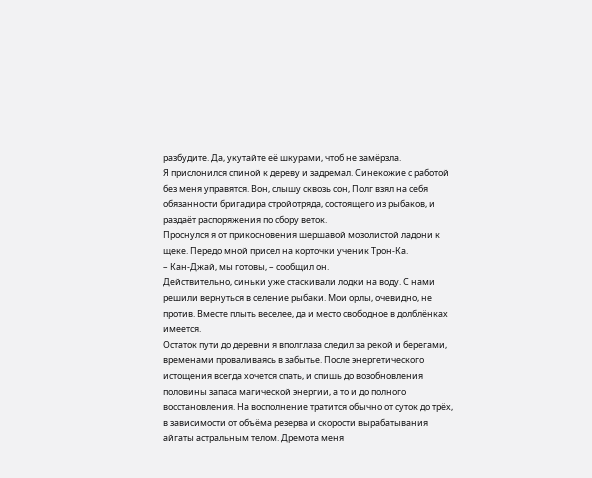разбудите. Да, укутайте её шкурами, чтоб не замёрзла.
Я прислонился спиной к дереву и задремал. Синекожие с работой без меня управятся. Вон, слышу сквозь сон, Полг взял на себя обязанности бригадира стройотряда, состоящего из рыбаков, и раздаёт распоряжения по сбору веток.
Проснулся я от прикосновения шершавой мозолистой ладони к щеке. Передо мной присел на корточки ученик Трон-Ка.
– Кан-Джай, мы готовы, – сообщил он.
Действительно, синьки уже стаскивали лодки на воду. С нами решили вернуться в селение рыбаки. Мои орлы, очевидно, не против. Вместе плыть веселее, да и место свободное в долблёнках имеется.
Остаток пути до деревни я вполглаза следил за рекой и берегами, временами проваливаясь в забытье. После энергетического истощения всегда хочется спать, и спишь до возобновления половины запаса магической энергии, а то и до полного восстановления. На восполнение тратится обычно от суток до трёх, в зависимости от объёма резерва и скорости вырабатывания айгаты астральным телом. Дремота меня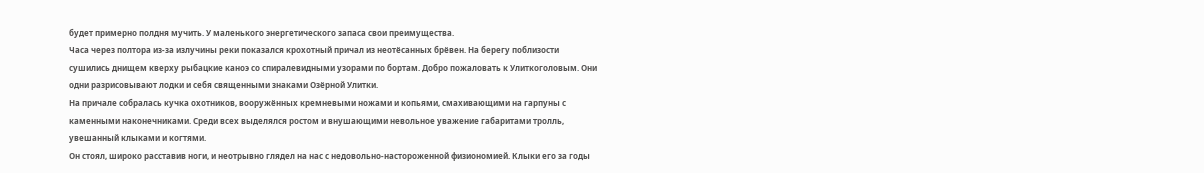будет примерно полдня мучить. У маленького энергетического запаса свои преимущества.
Часа через полтора из-за излучины реки показался крохотный причал из неотёсанных брёвен. На берегу поблизости сушились днищем кверху рыбацкие каноэ со спиралевидными узорами по бортам. Добро пожаловать к Улиткоголовым. Они одни разрисовывают лодки и себя священными знаками Озёрной Улитки.
На причале собралась кучка охотников, вооружённых кремневыми ножами и копьями, смахивающими на гарпуны с каменными наконечниками. Среди всех выделялся ростом и внушающими невольное уважение габаритами тролль, увешанный клыками и когтями.
Он стоял, широко расставив ноги, и неотрывно глядел на нас с недовольно-настороженной физиономией. Клыки его за годы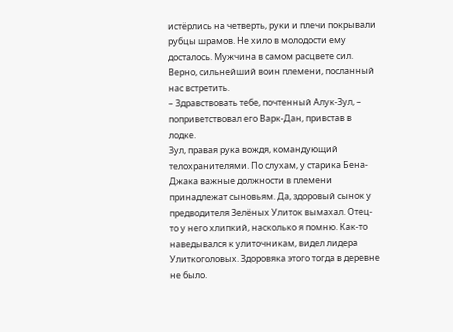истёрлись на четверть, руки и плечи покрывали рубцы шрамов. Не хило в молодости ему досталось. Мужчина в самом расцвете сил. Верно, сильнейший воин племени, посланный нас встретить.
– Здравствовать тебе, почтенный Алук-Зул, – поприветствовал его Варк-Дан, привстав в лодке.
Зул, правая рука вождя, командующий телохранителями. По слухам, у старика Бена-Джака важные должности в племени принадлежат сыновьям. Да, здоровый сынок у предводителя Зелёных Улиток вымахал. Отец-то у него хлипкий, насколько я помню. Как-то наведывался к улиточникам, видел лидера Улиткоголовых. Здоровяка этого тогда в деревне не было.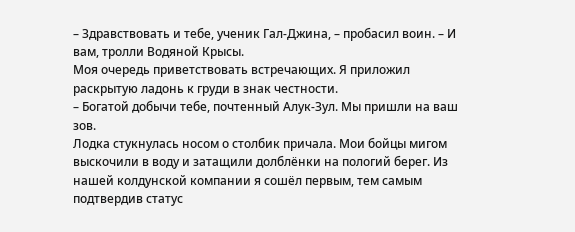– Здравствовать и тебе, ученик Гал-Джина, – пробасил воин. – И вам, тролли Водяной Крысы.
Моя очередь приветствовать встречающих. Я приложил раскрытую ладонь к груди в знак честности.
– Богатой добычи тебе, почтенный Алук-Зул. Мы пришли на ваш зов.
Лодка стукнулась носом о столбик причала. Мои бойцы мигом выскочили в воду и затащили долблёнки на пологий берег. Из нашей колдунской компании я сошёл первым, тем самым подтвердив статус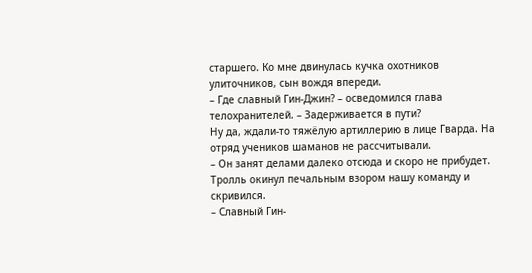старшего. Ко мне двинулась кучка охотников улиточников, сын вождя впереди.
– Где славный Гин-Джин? – осведомился глава телохранителей. – Задерживается в пути?
Ну да, ждали-то тяжёлую артиллерию в лице Гварда. На отряд учеников шаманов не рассчитывали.
– Он занят делами далеко отсюда и скоро не прибудет.
Тролль окинул печальным взором нашу команду и скривился.
– Славный Гин-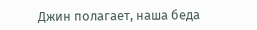Джин полагает, наша беда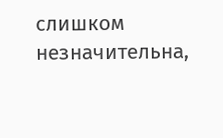слишком незначительна,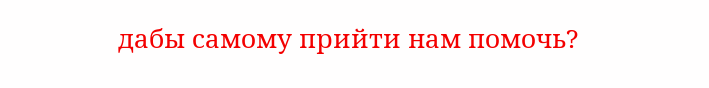дабы самому прийти нам помочь?